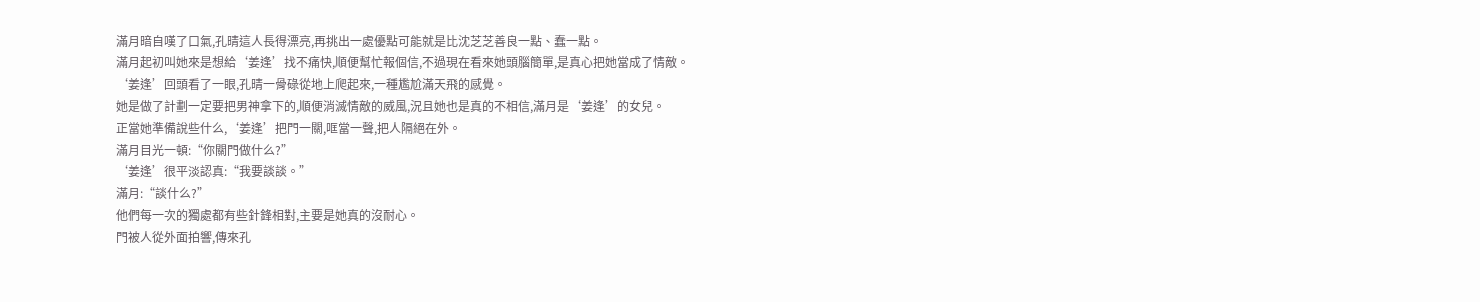滿月暗自嘆了口氣,孔晴這人長得漂亮,再挑出一處優點可能就是比沈芝芝善良一點、蠢一點。
滿月起初叫她來是想給‘姜逢’找不痛快,順便幫忙報個信,不過現在看來她頭腦簡單,是真心把她當成了情敵。
‘姜逢’回頭看了一眼,孔晴一骨碌從地上爬起來,一種尷尬滿天飛的感覺。
她是做了計劃一定要把男神拿下的,順便消滅情敵的威風,況且她也是真的不相信,滿月是‘姜逢’的女兒。
正當她準備說些什么,‘姜逢’把門一關,哐當一聲,把人隔絕在外。
滿月目光一頓:“你關門做什么?”
‘姜逢’很平淡認真:“我要談談。”
滿月:“談什么?”
他們每一次的獨處都有些針鋒相對,主要是她真的沒耐心。
門被人從外面拍響,傳來孔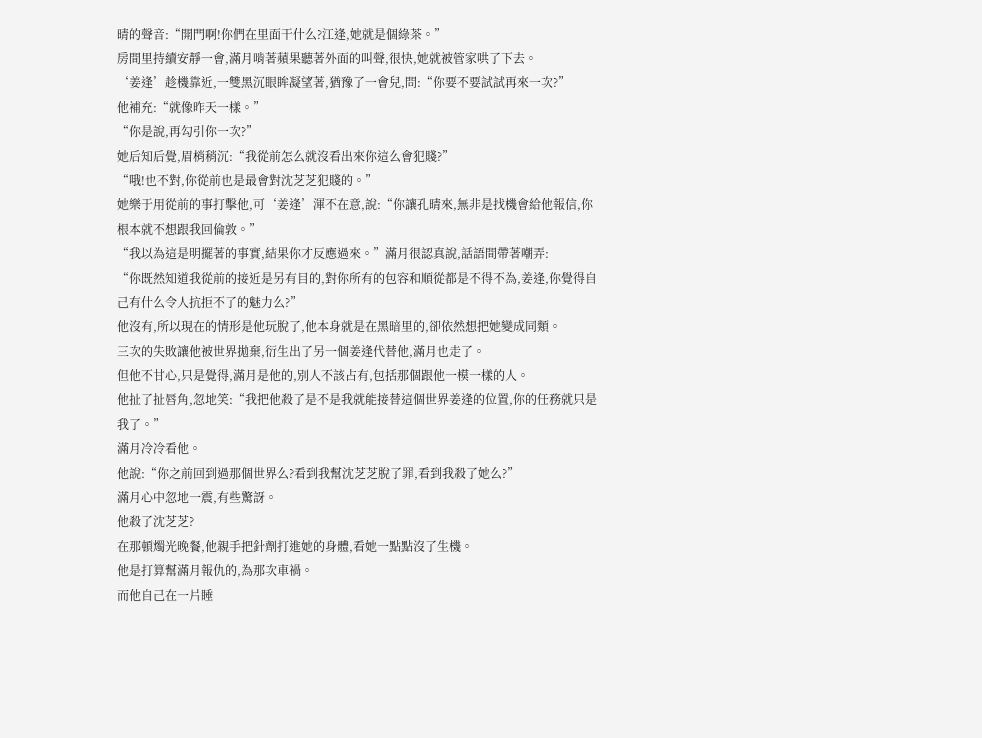晴的聲音:“開門啊!你們在里面干什么?江逢,她就是個綠茶。”
房間里持續安靜一會,滿月啃著蘋果聽著外面的叫聲,很快,她就被管家哄了下去。
‘姜逢’趁機靠近,一雙黑沉眼眸凝望著,猶豫了一會兒,問:“你要不要試試再來一次?”
他補充:“就像昨天一樣。”
“你是說,再勾引你一次?”
她后知后覺,眉梢稍沉:“我從前怎么就沒看出來你這么會犯賤?”
“哦!也不對,你從前也是最會對沈芝芝犯賤的。”
她樂于用從前的事打擊他,可‘姜逢’渾不在意,說:“你讓孔晴來,無非是找機會給他報信,你根本就不想跟我回倫敦。”
“我以為這是明擺著的事實,結果你才反應過來。”滿月很認真說,話語間帶著嘲弄:
“你既然知道我從前的接近是另有目的,對你所有的包容和順從都是不得不為,姜逢,你覺得自己有什么令人抗拒不了的魅力么?”
他沒有,所以現在的情形是他玩脫了,他本身就是在黑暗里的,卻依然想把她變成同類。
三次的失敗讓他被世界拋棄,衍生出了另一個姜逢代替他,滿月也走了。
但他不甘心,只是覺得,滿月是他的,別人不該占有,包括那個跟他一模一樣的人。
他扯了扯唇角,忽地笑:“我把他殺了是不是我就能接替這個世界姜逢的位置,你的任務就只是我了。”
滿月冷冷看他。
他說:“你之前回到過那個世界么?看到我幫沈芝芝脫了罪,看到我殺了她么?”
滿月心中忽地一震,有些驚訝。
他殺了沈芝芝?
在那頓燭光晚餐,他親手把針劑打進她的身體,看她一點點沒了生機。
他是打算幫滿月報仇的,為那次車禍。
而他自己在一片睡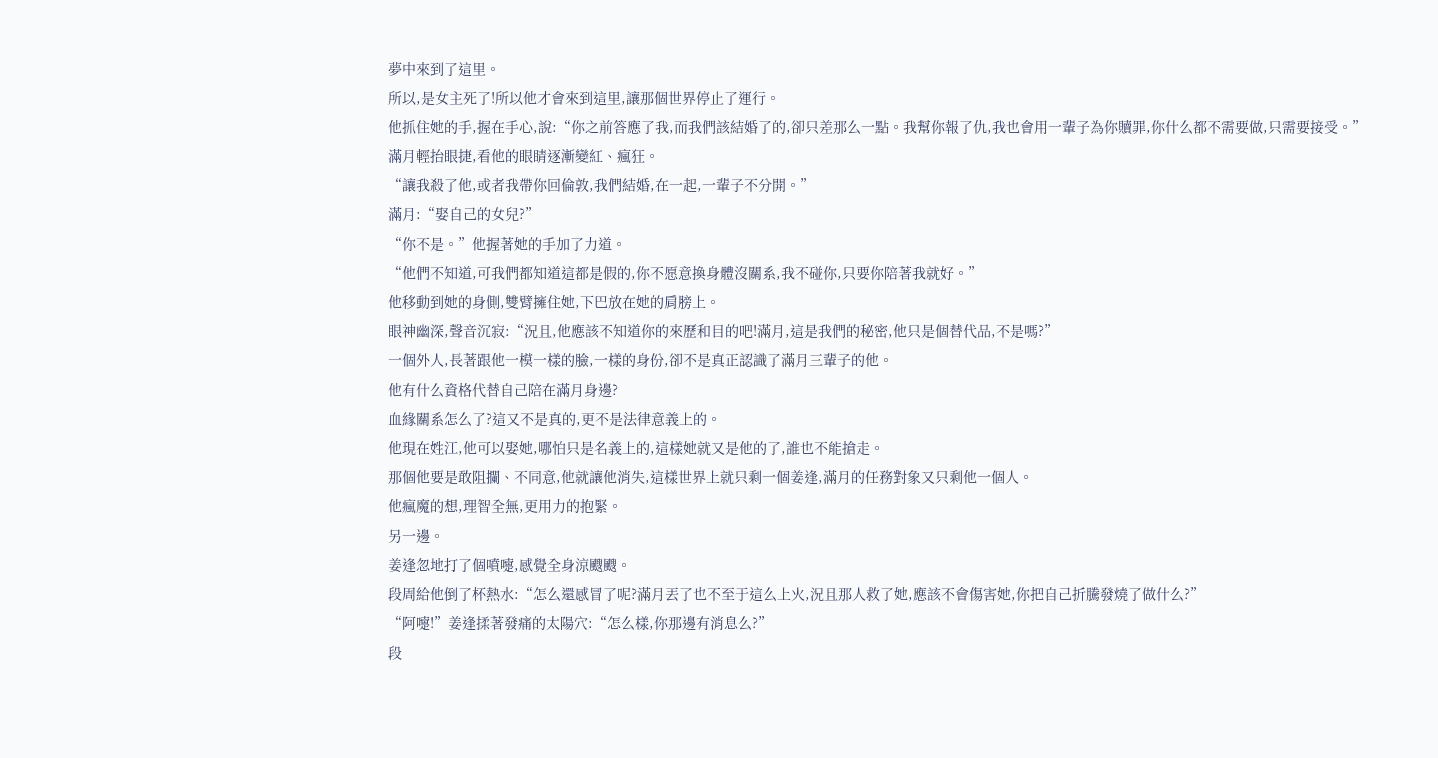夢中來到了這里。
所以,是女主死了!所以他才會來到這里,讓那個世界停止了運行。
他抓住她的手,握在手心,說:“你之前答應了我,而我們該結婚了的,卻只差那么一點。我幫你報了仇,我也會用一輩子為你贖罪,你什么都不需要做,只需要接受。”
滿月輕抬眼捷,看他的眼睛逐漸變紅、瘋狂。
“讓我殺了他,或者我帶你回倫敦,我們結婚,在一起,一輩子不分開。”
滿月:“娶自己的女兒?”
“你不是。”他握著她的手加了力道。
“他們不知道,可我們都知道這都是假的,你不愿意換身體沒關系,我不碰你,只要你陪著我就好。”
他移動到她的身側,雙臂擁住她,下巴放在她的肩膀上。
眼神幽深,聲音沉寂:“況且,他應該不知道你的來歷和目的吧!滿月,這是我們的秘密,他只是個替代品,不是嗎?”
一個外人,長著跟他一模一樣的臉,一樣的身份,卻不是真正認識了滿月三輩子的他。
他有什么資格代替自己陪在滿月身邊?
血緣關系怎么了?這又不是真的,更不是法律意義上的。
他現在姓江,他可以娶她,哪怕只是名義上的,這樣她就又是他的了,誰也不能搶走。
那個他要是敢阻攔、不同意,他就讓他消失,這樣世界上就只剩一個姜逢,滿月的任務對象又只剩他一個人。
他瘋魔的想,理智全無,更用力的抱緊。
另一邊。
姜逢忽地打了個噴嚏,感覺全身涼颼颼。
段周給他倒了杯熱水:“怎么還感冒了呢?滿月丟了也不至于這么上火,況且那人救了她,應該不會傷害她,你把自己折騰發燒了做什么?”
“阿嚏!”姜逢揉著發痛的太陽穴:“怎么樣,你那邊有消息么?”
段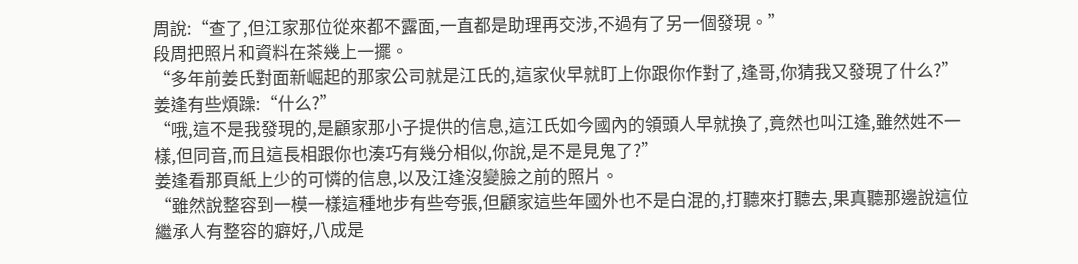周說:“查了,但江家那位從來都不露面,一直都是助理再交涉,不過有了另一個發現。”
段周把照片和資料在茶幾上一擺。
“多年前姜氏對面新崛起的那家公司就是江氏的,這家伙早就盯上你跟你作對了,逢哥,你猜我又發現了什么?”
姜逢有些煩躁:“什么?”
“哦,這不是我發現的,是顧家那小子提供的信息,這江氏如今國內的領頭人早就換了,竟然也叫江逢,雖然姓不一樣,但同音,而且這長相跟你也湊巧有幾分相似,你說,是不是見鬼了?”
姜逢看那頁紙上少的可憐的信息,以及江逢沒變臉之前的照片。
“雖然說整容到一模一樣這種地步有些夸張,但顧家這些年國外也不是白混的,打聽來打聽去,果真聽那邊說這位繼承人有整容的癖好,八成是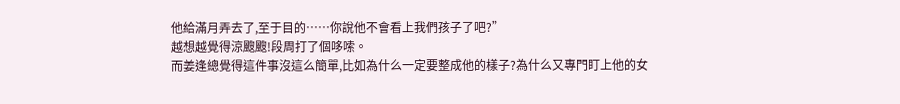他給滿月弄去了,至于目的……你說他不會看上我們孩子了吧?”
越想越覺得涼颼颼!段周打了個哆嗦。
而姜逢總覺得這件事沒這么簡單,比如為什么一定要整成他的樣子?為什么又專門盯上他的女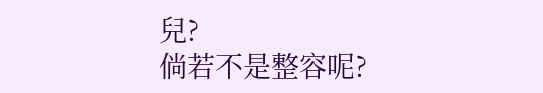兒?
倘若不是整容呢?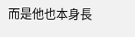而是他也本身長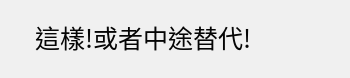這樣!或者中途替代!